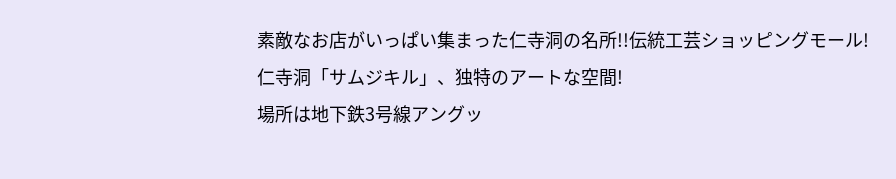素敵なお店がいっぱい集まった仁寺洞の名所!!伝統工芸ショッピングモール!
仁寺洞「サムジキル」、独特のアートな空間!
場所は地下鉄3号線アングッ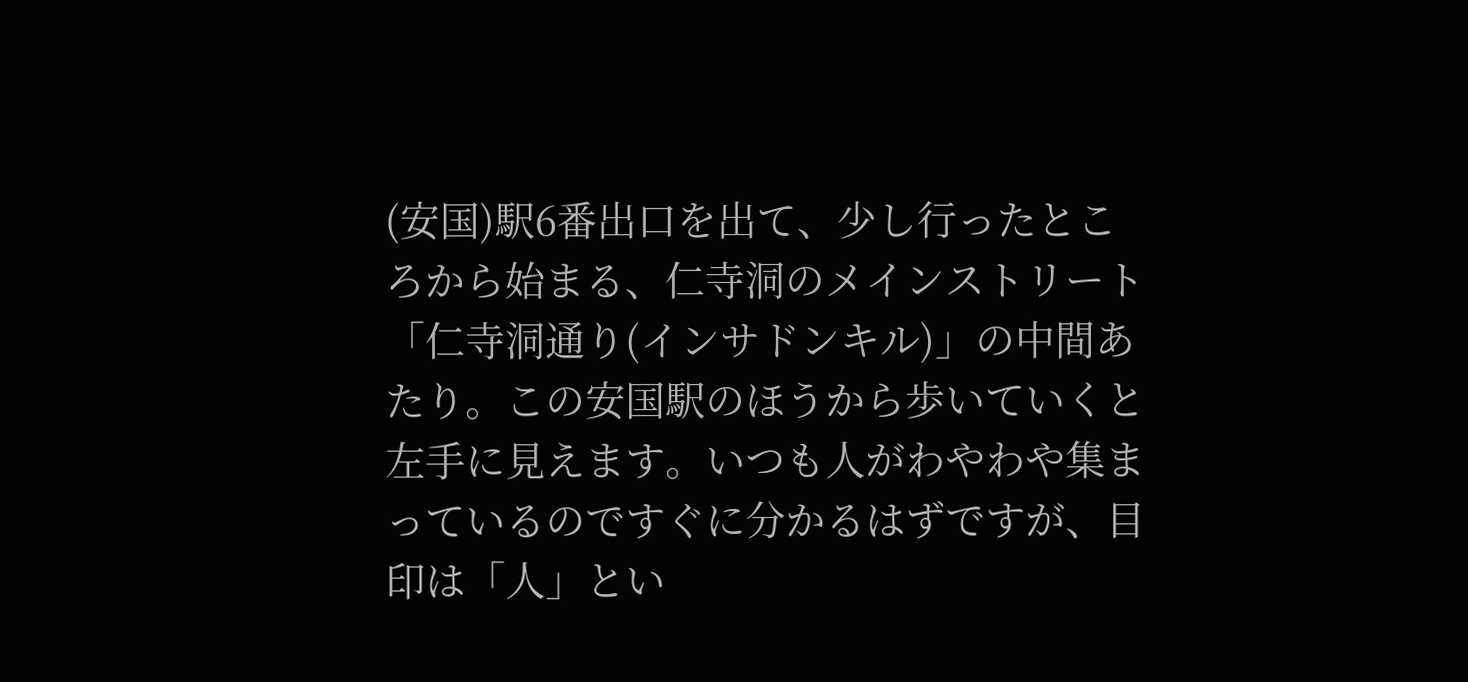(安国)駅6番出口を出て、少し行ったところから始まる、仁寺洞のメインストリート「仁寺洞通り(インサドンキル)」の中間あたり。この安国駅のほうから歩いていくと左手に見えます。いつも人がわやわや集まっているのですぐに分かるはずですが、目印は「人」とい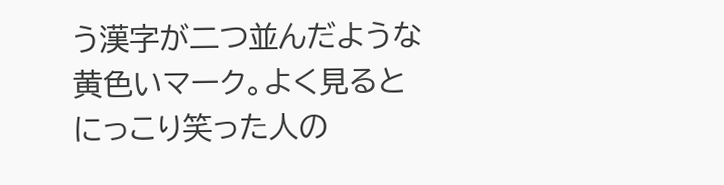う漢字が二つ並んだような黄色いマーク。よく見るとにっこり笑った人の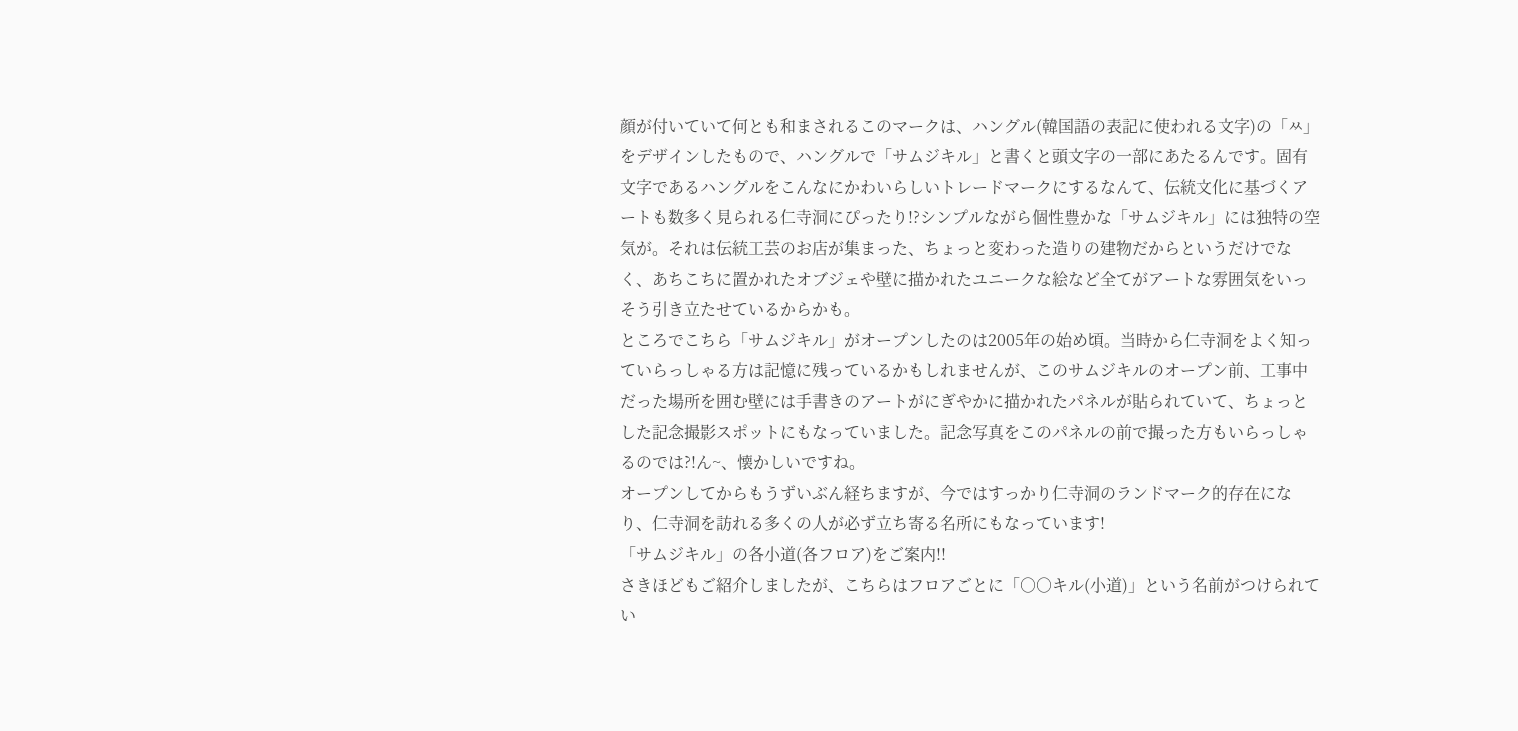顔が付いていて何とも和まされるこのマークは、ハングル(韓国語の表記に使われる文字)の「ㅆ」をデザインしたもので、ハングルで「サムジキル」と書くと頭文字の一部にあたるんです。固有文字であるハングルをこんなにかわいらしいトレードマークにするなんて、伝統文化に基づくアートも数多く見られる仁寺洞にぴったり!?シンプルながら個性豊かな「サムジキル」には独特の空気が。それは伝統工芸のお店が集まった、ちょっと変わった造りの建物だからというだけでなく、あちこちに置かれたオブジェや壁に描かれたユニークな絵など全てがアートな雰囲気をいっそう引き立たせているからかも。
ところでこちら「サムジキル」がオープンしたのは2005年の始め頃。当時から仁寺洞をよく知っていらっしゃる方は記憶に残っているかもしれませんが、このサムジキルのオープン前、工事中だった場所を囲む壁には手書きのアートがにぎやかに描かれたパネルが貼られていて、ちょっとした記念撮影スポットにもなっていました。記念写真をこのパネルの前で撮った方もいらっしゃるのでは?!ん~、懐かしいですね。
オープンしてからもうずいぶん経ちますが、今ではすっかり仁寺洞のランドマーク的存在になり、仁寺洞を訪れる多くの人が必ず立ち寄る名所にもなっています!
「サムジキル」の各小道(各フロア)をご案内!!
さきほどもご紹介しましたが、こちらはフロアごとに「○○キル(小道)」という名前がつけられてい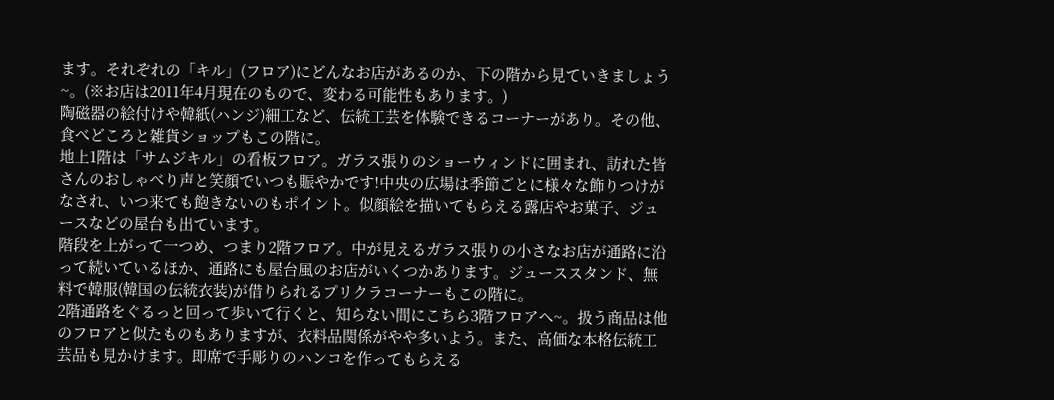ます。それぞれの「キル」(フロア)にどんなお店があるのか、下の階から見ていきましょう~。(※お店は2011年4月現在のもので、変わる可能性もあります。)
陶磁器の絵付けや韓紙(ハンジ)細工など、伝統工芸を体験できるコーナーがあり。その他、食べどころと雑貨ショップもこの階に。
地上1階は「サムジキル」の看板フロア。ガラス張りのショーウィンドに囲まれ、訪れた皆さんのおしゃべり声と笑顔でいつも賑やかです!中央の広場は季節ごとに様々な飾りつけがなされ、いつ来ても飽きないのもポイント。似顔絵を描いてもらえる露店やお菓子、ジュースなどの屋台も出ています。
階段を上がって一つめ、つまり2階フロア。中が見えるガラス張りの小さなお店が通路に沿って続いているほか、通路にも屋台風のお店がいくつかあります。ジューススタンド、無料で韓服(韓国の伝統衣装)が借りられるプリクラコーナーもこの階に。
2階通路をぐるっと回って歩いて行くと、知らない間にこちら3階フロアへ~。扱う商品は他のフロアと似たものもありますが、衣料品関係がやや多いよう。また、高価な本格伝統工芸品も見かけます。即席で手彫りのハンコを作ってもらえる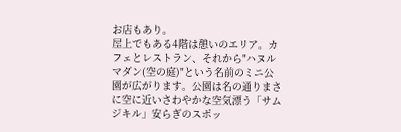お店もあり。
屋上でもある4階は憩いのエリア。カフェとレストラン、それから"ハヌルマダン(空の庭)"という名前のミニ公園が広がります。公園は名の通りまさに空に近いさわやかな空気漂う「サムジキル」安らぎのスポッ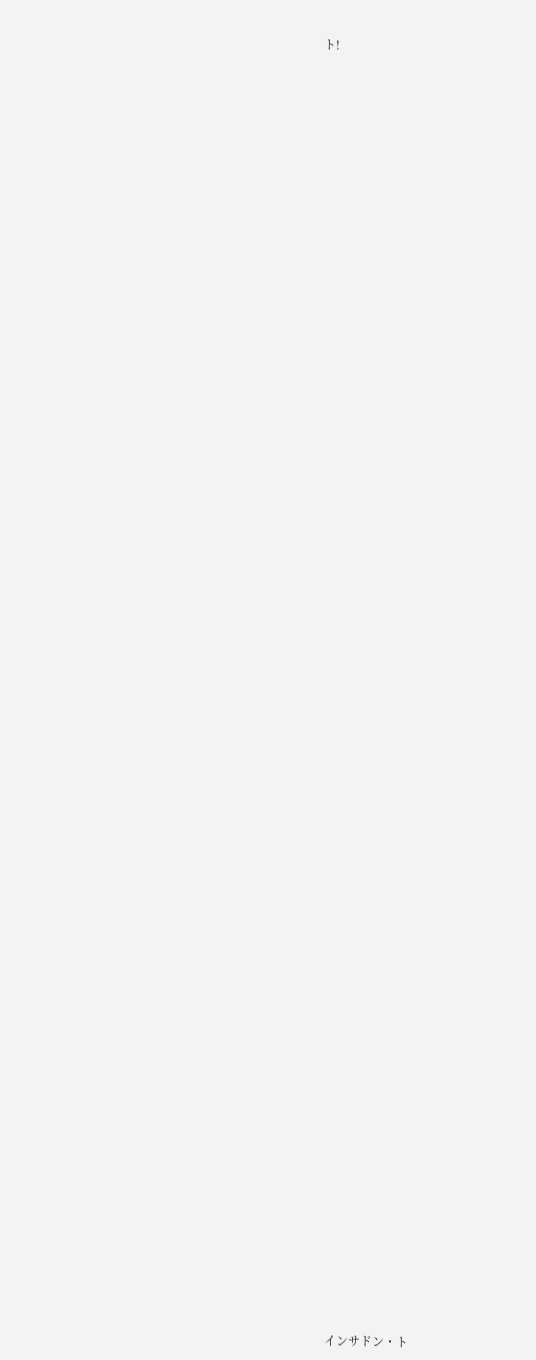ト!







































































インサドン・ト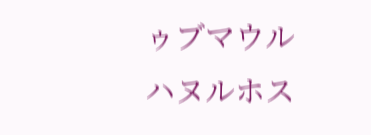ゥブマウル
ハヌルホス